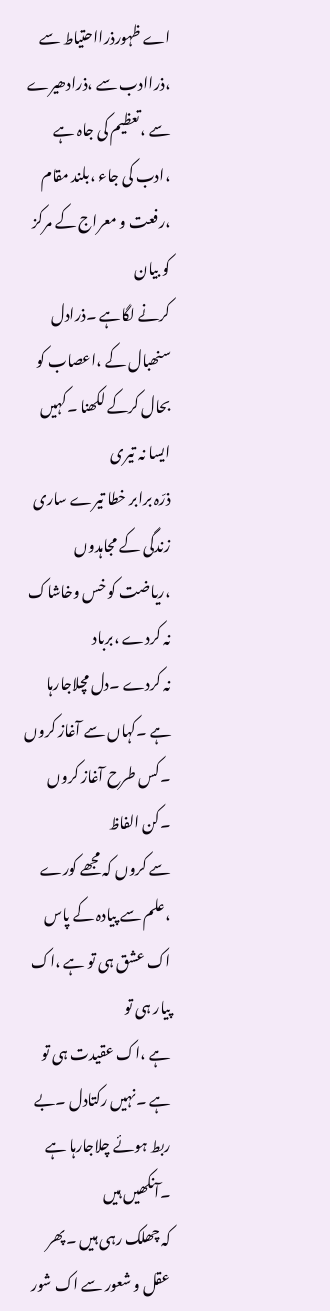اے ظہورذرااحتیاط سے ،ذراادب سے ،ذرادھیرے
سے ،تعظیم کی جاہ ہے ،ادب کی جاء ،بلند مقام ،رفعت و معراج کے مرکز کو بیان
کرنے لگاہے ۔ذرادل سنھبال کے ،اعصاب کو بحال کرکے لکھنا ۔کہیں ایسا نہ تیری
ذرّہ برابر خطا تیرے ساری زندگی کے مجاہدوں ،ریاضت کو خس وخاشاک نہ کردے ،برباد
نہ کردے ۔دل مچلاجارہا ہے ۔کہاں سے آغاز کروں ۔کس طرح آغاز کروں ۔کن الفاظ
سے کروں کہ مجھے کورے ،علم سے پیادہ کے پاس اک عشق ہی تو ہے ،اک پیار ہی تو
ہے ،اک عقیدت ہی تو ہے ۔نہیں رکتادل ۔بے ربط ہوئے چلاجارہا ہے ۔آنکھیں ہیں
کہ چھلک رہی ہیں ۔پھر عقل و شعور سے اک شور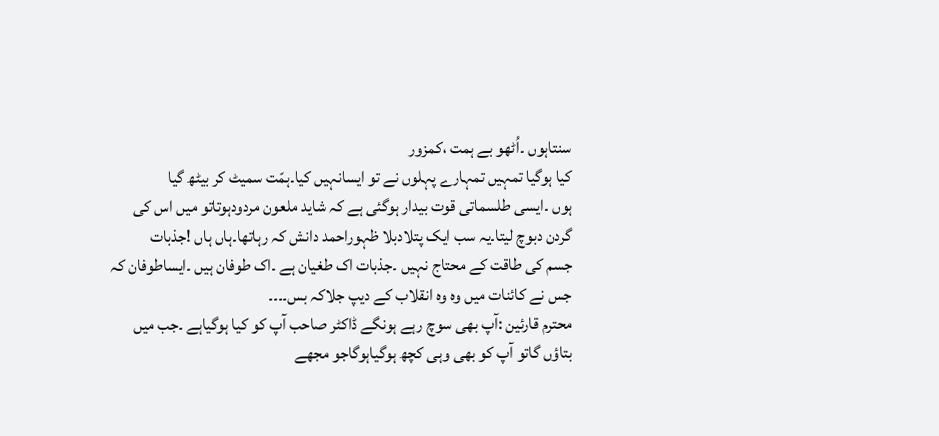سنتاہوں ۔اُٹھو بے ہمت ،کمزور
کیا ہوگیا تمہیں تمہارے پہلوں نے تو ایسانہیں کیا۔ہمّت سمیٹ کر بیٹھ گیا
ہوں ۔ایسی طلسماتی قوت بیدار ہوگئی ہے کہ شاید ملعون مردودہوتاتو میں اس کی
گردن دبوچ لیتا۔یہ سب ایک پتلادبلا ظہوراحمد دانش کہ رہاتھا۔ہاں ہاں !جذبات
جسم کی طاقت کے محتاج نہیں ۔جذبات اک طغیان ہے ۔اک طوفان ہیں ۔ایساطوفان کہ
جس نے کائنات میں وہ وہ انقلاب کے دیپ جلاکہ بس۔۔۔۔
محترم قارئین :آپ بھی سوچ رہے ہونگے ڈاکٹر صاحب آپ کو کیا ہوگیاہے ۔جب میں
بتاؤں گاتو آپ کو بھی وہی کچھ ہوگیاہوگاجو مجھے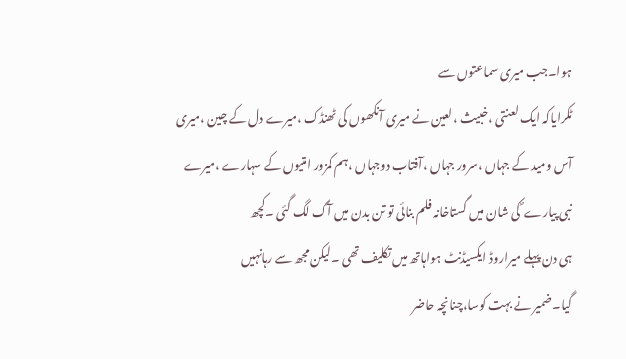ہوا۔جب میری سماعتوں سے
ٹکرایاکہ ایک لعنتی ،خبیث ،لعین نے میری آنکھوں کی ٹھنڈک ،میرے دل کے چین ،میری
آس ومید کے جہاں ،سرور جہاں ،آفتاب دوجہاں ،ہم کمزور امتیوں کے سہارے ،میرے
نبی پیارے ؐ کی شان میں گستاخانہ فلم بنائی تو تن بدن میں آگ لگ گئی ۔کچھ
ہی دن پہلے میراروڈ ایکسیڈنٹ ہواہاتھ میں تکلیف تھی ۔لیکن مجھ سے رہانہیں
گیا۔ضمیر نے بہت کوسا،چنانچہ حاضر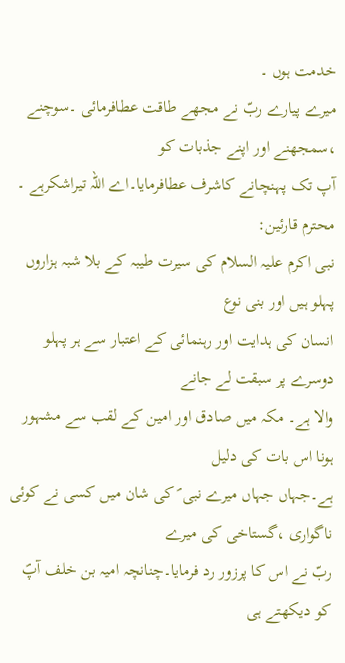خدمت ہوں ۔
میرے پیارے ربّ نے مجھے طاقت عطافرمائی ۔سوچنے ،سمجھنے اور اپنے جذبات کو
آپ تک پہنچانے کاشرف عطافرمایا۔اے اللہ تیراشکرہے ۔
محترم قارئین:
نبی اکرم علیہ السلام کی سیرت طیبہ کے بلا شبہ ہزاروں پہلو ہیں اور بنی نوع
انسان کی ہدایت اور رہنمائی کے اعتبار سے ہر پہلو دوسرے پر سبقت لے جانے
والا ہے۔ مکہ میں صادق اور امین کے لقب سے مشہور ہونا اس بات کی دلیل
ہے۔جہاں جہاں میرے نبی ؐ کی شان میں کسی نے کوئی ناگواری ،گستاخی کی میرے
ربّ نے اس کا پرزور رد فرمایا۔چنانچہ امیہ بن خلف آپؐ کو دیکھتے ہی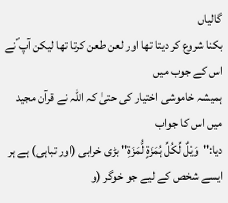گالیاں
بکنا شروع کر دیتا تھا اور لعن طعن کرتا تھا لیکن آپ ؐنے اس کے جوب میں
ہمیشہ خاموشی اختیار کی حتیٰ کہ اللہ نے قرآن مجید میں اس کا جواب
دیا:''وَیْلٌ لِّکُلِّ ہُمَزَۃٍ لُّمَزَۃِ'' بڑی خرابی (اور تباہی) ہے ہر
ایسے شخص کے لیے جو خوگر (و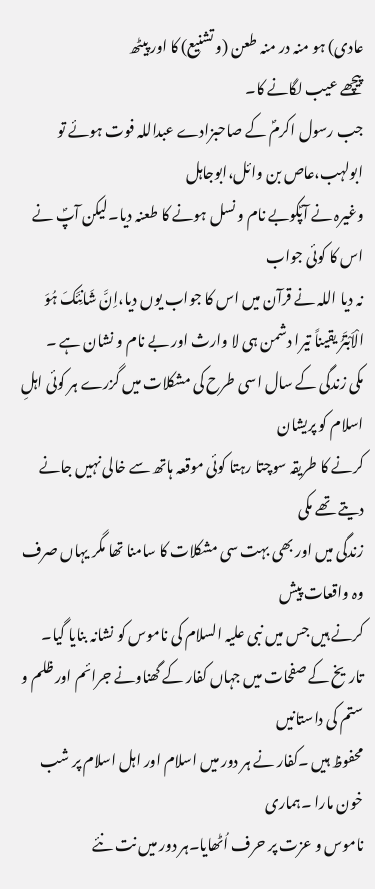عادی) ہو منہ در منہ طعن (و تشنیع) کا اور پیٹھ
پیچھے عیب لگانے کا۔
جب رسول اکرمؐ کے صاحبزادے عبداللہ فوت ہوئے تو ابولہب،عاص بن وائل،ابوجاہل
وغیرہ نے آپؐکوبے نام و نسل ہونے کا طعنہ دیا۔لیکن آپؐ نے اس کا کوئی جواب
نہ دیا اللہ نے قرآن میں اس کا جواب یوں دیا،اِنَّ شَانِئَکَ ہُوَ
الْاَبْتَرُ یقیناً تیرا دشمن ہی لا وارث اور بے نام و نشان ہے ۔
مکی زندگی کے سال اسی طرح کی مشکلات میں گزرے ہر کوئی اہلِ اسلام کو پریشان
کرنے کا طریقہ سوچتا رہتا کوئی موقعہ ہاتھ سے خالی نہیں جانے دیتے تھے مکی
زندگی میں اور بھی بہت سی مشکلات کا سامنا تھا مگر یہاں صرف وہ واقعات پیش
کرنے ہیں جس میں نبی علیہ السلام کی ناموس کو نشانہ بنایا گیا۔
تاریخ کے صفحات میں جہاں کفار کے گھناونے جرائم اور ظلم و ستم کی داستانیں
محفوظ ہیں ۔کفار نے ہر دور میں اسلام اور اہل اسلام پر شب خون مارا ۔ہماری
ناموس و عزت پر حرف اُٹھایا۔ہر دور میں نت نئے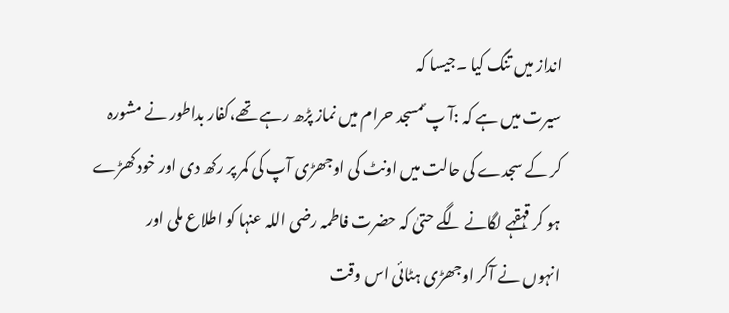انداز میں تنگ کیا ۔جیسا کہ
سیرت میں ہے کہ :آ پ ؐمسجد حرام میں نماز پڑھ رہے تھے،کفار بداطور نے مشورہ
کر کے سجدے کی حالت میں اونٹ کی اوجھڑی آپ کی کمر پر رکھ دی اور خود کھڑے
ہو کر قہقہے لگانے لگے حتیٰ کہ حضرت فاطمہ رضی اللہ عنہا کو اطلاع ملی اور
انہوں نے آکر اوجھڑی ہٹائی اس وقت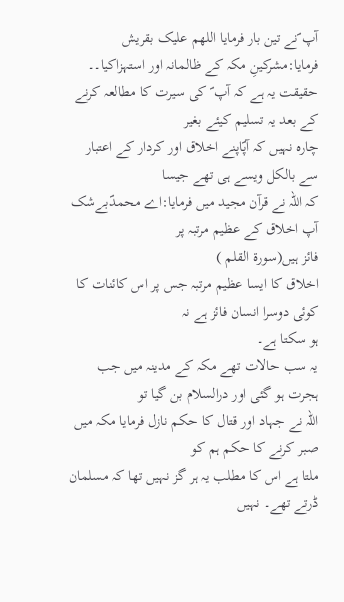آپ ؐنے تین بار فرمایا اللھم علیک بقریش
فرمایا:مشرکینِ مکہ کے ظالمانہ اور استہزاکیا۔۔
حقیقت یہ ہے کہ آپ ؐ کی سیرت کا مطالعہ کرنے کے بعد یہ تسلیم کیئے بغیر
چارہ نہیں کہ آپؐاپنے اخلاق اور کردار کے اعتبار سے بالکل ویسے ہی تھے جیسا
کہ اللہ نے قرآن مجید میں فرمایا:اے محمدؐبےشک آپ اخلاق کے عظیم مرتبہ پر
فائز ہیں(سورۃ القلم )
اخلاق کا ایسا عظیم مرتبہ جس پر اس کائنات کا کوئی دوسرا انسان فائز ہے نہ
ہو سکتا ہے۔
یہ سب حالات تھے مکہ کے مدینہ میں جب ہجرت ہو گئی اور درالسلام بن گیا تو
اللہ نے جہاد اور قتال کا حکم نازل فرمایا مکہ میں صبر کرنے کا حکم ہم کو
ملتا ہے اس کا مطلب یہ ہر گز نہیں تھا کہ مسلمان ڈرتے تھے۔ نہیں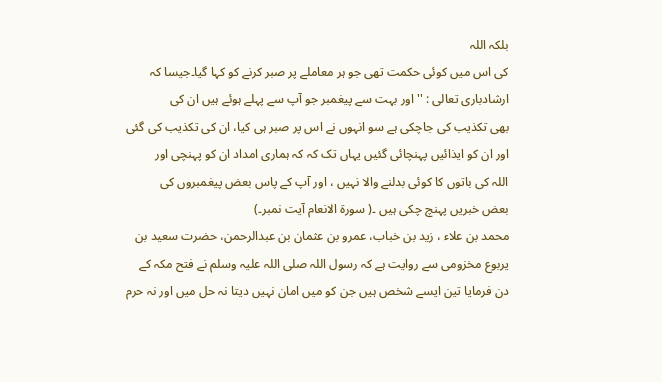بلکہ اللہ
کی اس میں کوئی حکمت تھی جو ہر معاملے پر صبر کرنے کو کہا گیا۔جیسا کہ
ارشادباری تعالی : '' اور بہت سے پیغمبر جو آپ سے پہلے ہوئے ہیں ان کی
بھی تکذیب کی جاچکی ہے سو انہوں نے اس پر صبر ہی کیا، ان کی تکذیب کی گئی
اور ان کو ایذائیں پہنچائی گئیں یہاں تک کہ کہ ہماری امداد ان کو پہنچی اور
اللہ کی باتوں کا کوئی بدلنے والا نہیں ، اور آپ کے پاس بعض پیغمبروں کی
بعض خبریں پہنچ چکی ہیں ۔( سورۃ الانعام آیت نمبر۔)
محمد بن علاء ، زید بن خباب، عمرو بن عثمان بن عبدالرحمن، حضرت سعید بن
یربوع مخزومی سے روایت ہے کہ رسول اللہ صلی اللہ علیہ وسلم نے فتح مکہ کے
دن فرمایا تین ایسے شخص ہیں جن کو میں امان نہیں دیتا نہ حل میں اور نہ حرم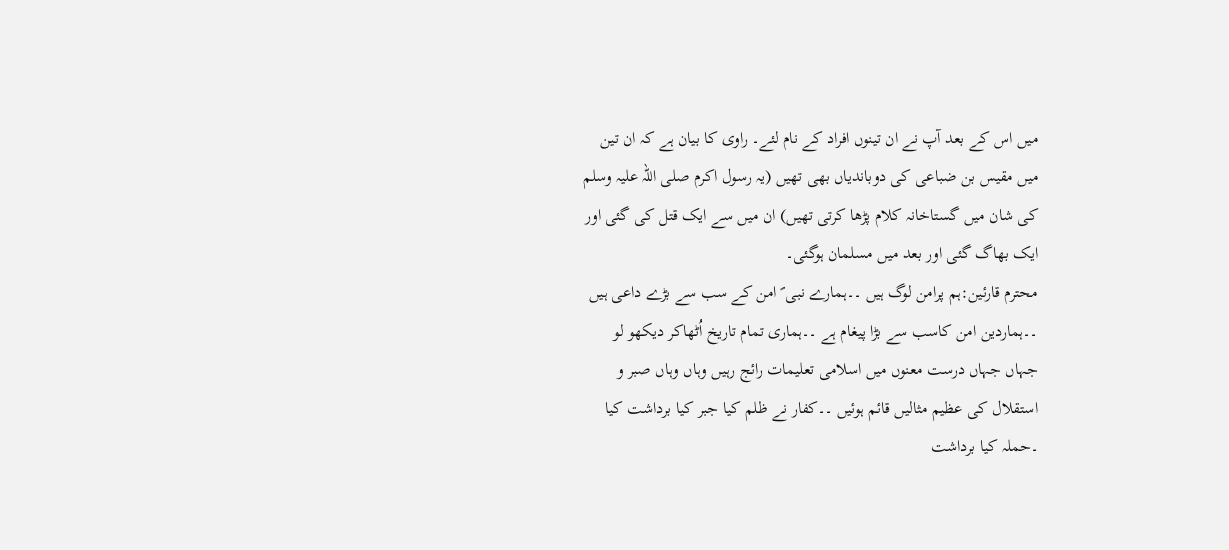میں اس کے بعد آپ نے ان تینوں افراد کے نام لئے۔ راوی کا بیان ہے کہ ان تین
میں مقیس بن ضباعی کی دوباندیاں بھی تھیں (یہ رسول اکرم صلی اللہ علیہ وسلم
کی شان میں گستاخانہ کلام پڑھا کرتی تھیں) ان میں سے ایک قتل کی گئی اور
ایک بھاگ گئی اور بعد میں مسلمان ہوگئی۔
محترم قارئین:ہم پرامن لوگ ہیں ۔۔ہمارے نبی ؐ امن کے سب سے بڑے داعی ہیں
۔۔ہماردین امن کاسب سے بڑا پیغام ہے ۔۔ہماری تمام تاریخ اُٹھاکر دیکھو لو
جہاں جہاں درست معنوں میں اسلامی تعلیمات رائج رہیں وہاں وہاں صبر و
استقلال کی عظیم مثالیں قائم ہوئیں ۔۔کفار نے ظلم کیا جبر کیا برداشت کیا
۔حملہ کیا برداشت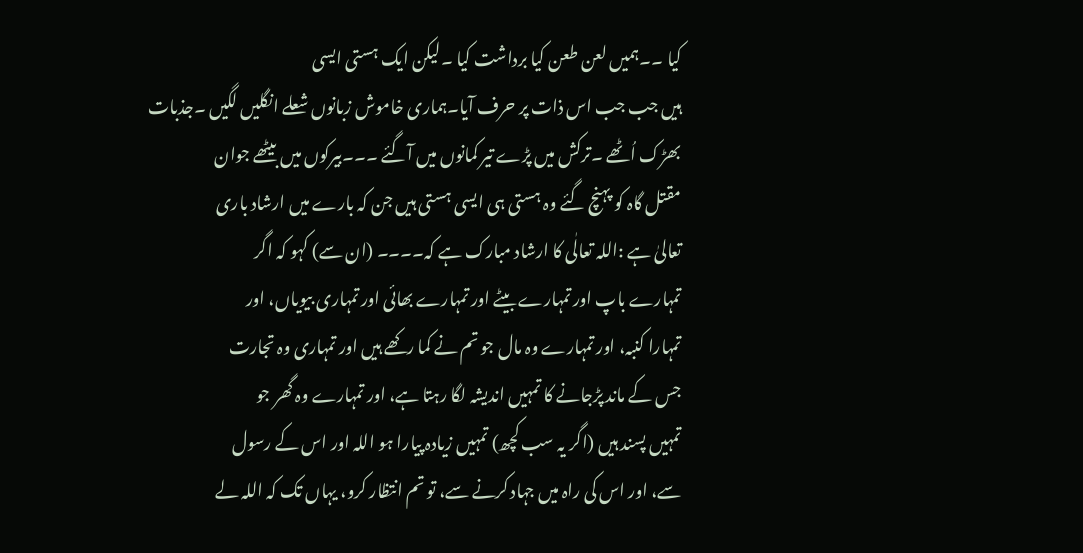کیا ۔۔ہمیں لعن طعن کیا برداشت کیا ۔لیکن ایک ہستی ایسی
ہیں جب جب اس ذات پر حرف آیا۔ہماری خاموش زبانوں شعلے انگلیں لگیں ۔جذبات
بھڑک اُٹھے ۔ترکش میں پڑے تیر کمانوں میں آگئے ۔۔۔بیرکوں میں بیٹھے جوان
مقتل گاہ کو پہنچ گئے وہ ہستی ہی ایسی ہستی ہیں جن کہ بارے میں ارشاد باری
تعالیٰ ہے :اللہ تعالٰی کا ارشاد مبارک ہے کہ۔۔۔۔ (ان سے) کہو کہ اگر
تمہارے باپ اور تمہارے بیٹے اور تمہارے بھائی اور تمہاری بیویاں، اور
تمہارا کنبہ، اور تمہارے وہ مال جو تم نے کما رکھے ہیں اور تمہاری وہ تجارت
جس کے ماند پڑجانے کا تمہیں اندیشہ لگا رہتا ہے، اور تمہارے وہ گھر جو
تمہیں پسند ہیں (اگر یہ سب کچھ) تمہیں زیادہ پیارا ہو اللہ اور اس کے رسول
سے، اور اس کی راہ میں جہاد کرنے سے، تو تم انتظار کرو، یہاں تک کہ اللہ لے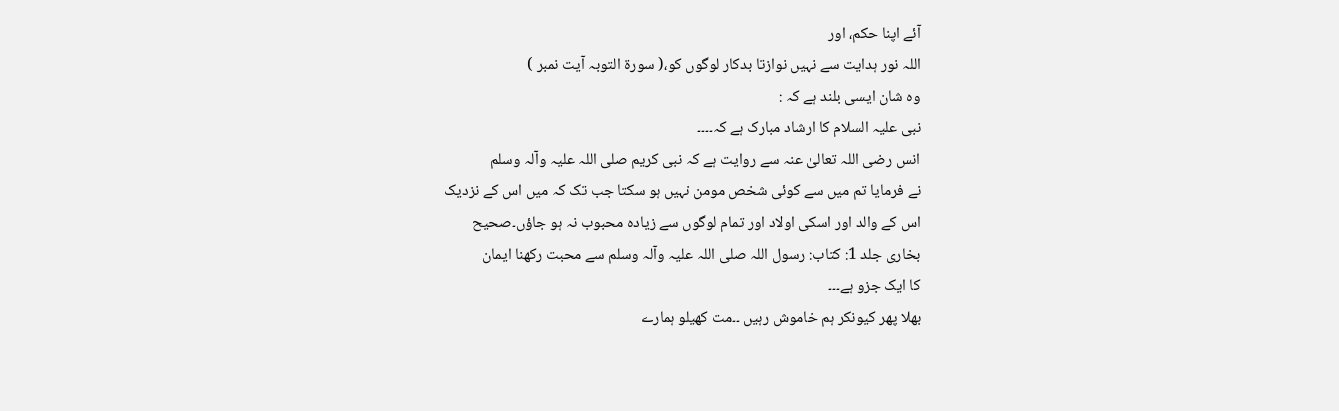آئے اپنا حکم، اور
اللہ نور ہدایت سے نہیں نوازتا بدکار لوگوں کو،( سورۃ التوبہ آیت نمبر )
وہ شان ایسی بلند ہے کہ :
نبی علیہ السلام کا ارشاد مبارک ہے کہ۔۔۔۔
انس رضی اللہ تعالیٰ عنہ سے روایت ہے کہ نبی کریم صلی اللہ علیہ وآلہ وسلم
نے فرمایا تم میں سے کوئی شخص مومن نہیں ہو سکتا جب تک کہ میں اس کے نزدیک
اس کے والد اور اسکی اولاد اور تمام لوگوں سے زیادہ محبوب نہ ہو جاؤں۔صحیح
بخاری جلد 1: کتاب: رسول اللہ صلی اللہ علیہ وآلہ وسلم سے محبت رکھنا ایمان
کا ایک جزو ہے۔۔۔
بھلا پھر کیونکر ہم خاموش رہیں ۔۔مت کھیلو ہمارے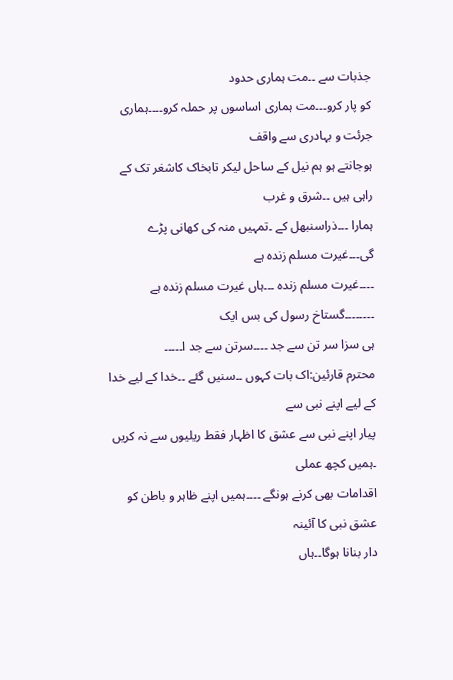جذبات سے ۔۔مت ہماری حدود
کو پار کرو۔۔۔مت ہماری اساسوں پر حملہ کرو۔۔۔۔ہماری جرئت و بہادری سے واقف
ہوجانتے ہو ہم نیل کے ساحل لیکر تابخاک کاشغر تک کے راہی ہیں ۔۔شرق و غرب
ہمارا ۔۔۔ذراسنبھل کے ۔تمہیں منہ کی کھانی پڑے گی۔۔۔غیرت مسلم زندہ ہے
۔۔۔۔غیرت مسلم زندہ ۔۔۔ہاں غیرت مسلم زندہ ہے ۔۔۔۔۔۔۔۔گستاخ رسول کی بس ایک
ہی سزا سر تن سے جد ۔۔۔۔سرتن سے جد ا۔۔۔۔۔
محترم قارئین:اک بات کہوں ۔۔سنیں گئے ۔۔خدا کے لیے خدا کے لیے اپنے نبی سے
پیار اپنے نبی سے عشق کا اظہار فقط ریلیوں سے نہ کریں ۔ہمیں کچھ عملی
اقدامات بھی کرنے ہونگے ۔۔۔۔ہمیں اپنے ظاہر و باطن کو عشق نبی کا آئینہ
دار بنانا ہوگا۔۔ہاں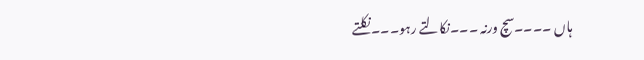ہاں ۔۔۔۔سچ ورنہ ۔۔۔نکالتے رہو۔۔۔نکلتے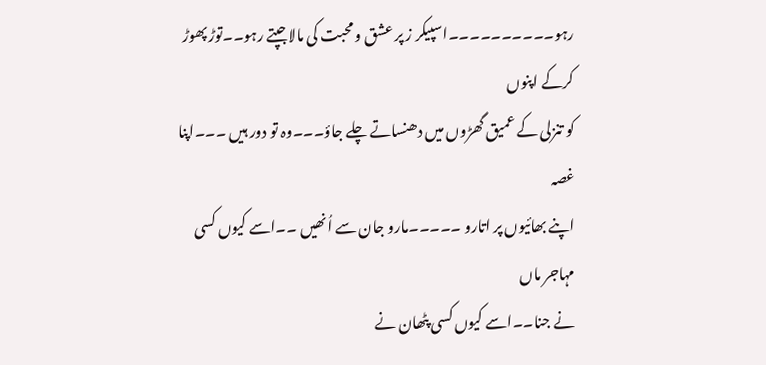رہو۔۔۔۔۔۔۔۔۔۔اسپیکر ز پر عشق و محبت کی مالاجپتے رہو۔۔توڑ پھوڑ کرکے اپنوں
کو تنزلی کے عمیق گھڑوں میں دھنساتے چلے جاؤ۔۔۔وہ تو دور ہیں ۔۔۔اپنا غصہ
اپنے بھائیوں پر اتارو ۔۔۔۔۔مارو جان سے اُنھیں ۔۔اسے کیوں کسی مہاجر ماں
نے جنا۔۔اسے کیوں کسی پٹھان نے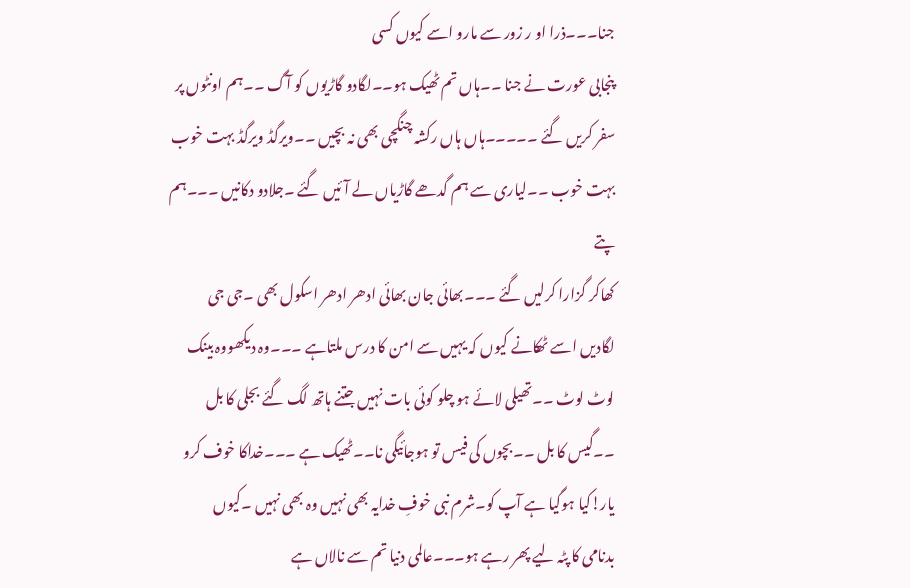جنا۔۔۔ذرا او ر زور سے مارو اسے کیوں کسی
پنجابی عورت نے جنا ۔۔ہاں تم ٹھیک ہو۔۔لگادو گاڑیوں کو آگ ۔۔ہم اونٹوں پر
سفر کریں گئے ۔۔۔۔۔ہاں ہاں رکشہ چنگچی بھی نہ بچیں ۔۔ویرگڈ ویرگڈ بہت خوب
بہت خوب ۔۔لیاری سے ہم گدھے گاڑیاں لے آئیں گئے ۔جلادو دکانیں ۔۔۔ہم پتے
کھاکر گزارا کرلیں گئے ۔۔۔بھائی جان بھائی ادھر ادھر اسکول بھی ۔جی جی
لگادیں اسے ٹھکانے کیوں کہ یہیں سے امن کا درس ملتاہے ۔۔۔وہ دیکھووہ بینک
لوٹ لوٹ ۔۔تھیلی لائے ہو چلو کوئی بات نہیں جتنے ہاتھ لگ گئے بجلی کا بل
۔۔گیس کا بل ۔۔بچوں کی فیس تو ہوجائیگی نا۔۔ٹھیک ہے ۔۔۔خداکا خوف کرو
یار!کیا ہوگیا ہے آپ کو۔شرم نبی خوفِ خدایہ بھی نہیں وہ بھی نہیں ۔کیوں
بدنامی کا پٹہ لیے پھر رہے ہو۔۔۔عالمی دنیا تم سے نالاں ہے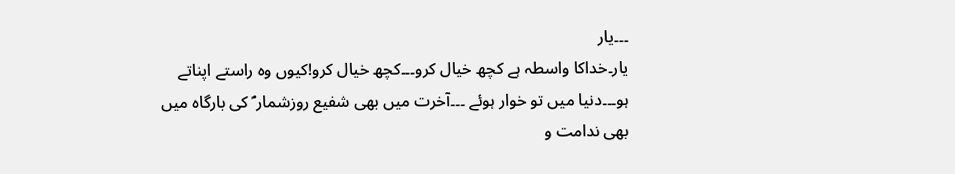۔۔۔یار
یار۔خداکا واسطہ ہے کچھ خیال کرو۔۔۔کچھ خیال کرو!کیوں وہ راستے اپناتے
ہو۔۔۔دنیا میں تو خوار ہوئے ۔۔۔آخرت میں بھی شفیع روزشمار ؐ کی بارگاہ میں
بھی ندامت و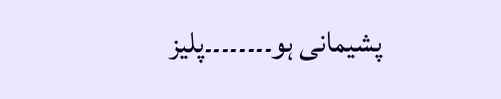پشیمانی ہو۔۔۔۔۔۔۔۔پلیز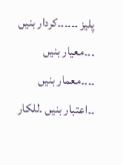پلیز ۔۔۔۔۔۔کردار بنیں ۔۔۔معیار بنیں
۔۔۔۔معمار بنیں ۔۔اعتبار بنیں ۔للکار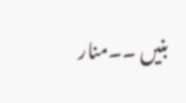بنیں ۔۔منار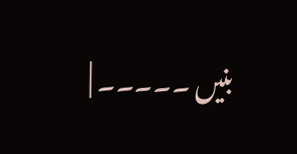بنیں ۔۔۔۔۔ |